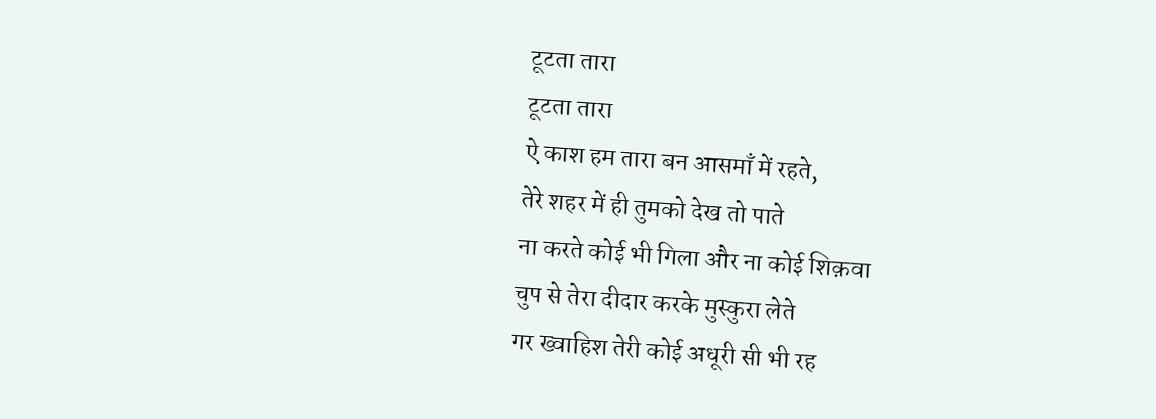टूटता तारा
टूटता तारा
ऐ काश हम तारा बन आसमाँ में रहते,
तेरे शहर में ही तुमको देख तो पाते
ना करते कोई भी गिला और ना कोई शिक़वा
चुप से तेरा दीदार करके मुस्कुरा लेते
गर ख्वाहिश तेरी कोई अधूरी सी भी रह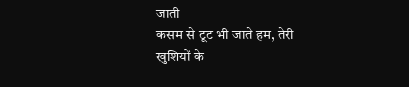जाती
कसम से टूट भी जाते हम, तेरी खुशियों के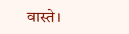वास्ते।